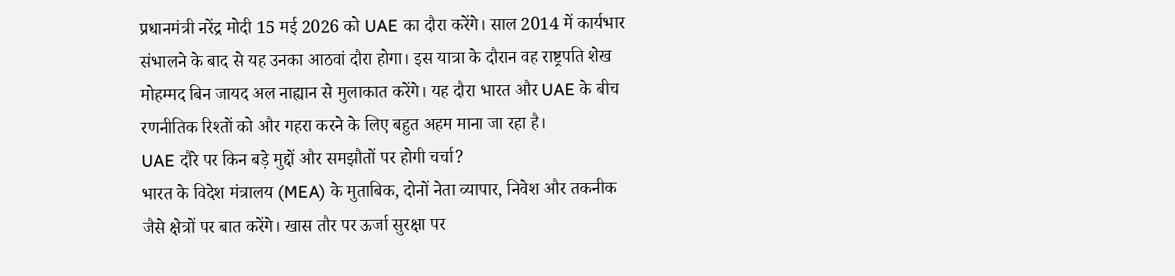प्रधानमंत्री नरेंद्र मोदी 15 मई 2026 को UAE का दौरा करेंगे। साल 2014 में कार्यभार संभालने के बाद से यह उनका आठवां दौरा होगा। इस यात्रा के दौरान वह राष्ट्रपति शेख मोहम्मद बिन जायद अल नाह्यान से मुलाकात करेंगे। यह दौरा भारत और UAE के बीच रणनीतिक रिश्तों को और गहरा करने के लिए बहुत अहम माना जा रहा है।
UAE दौरे पर किन बड़े मुद्दों और समझौतों पर होगी चर्चा?
भारत के विदेश मंत्रालय (MEA) के मुताबिक, दोनों नेता व्यापार, निवेश और तकनीक जैसे क्षेत्रों पर बात करेंगे। खास तौर पर ऊर्जा सुरक्षा पर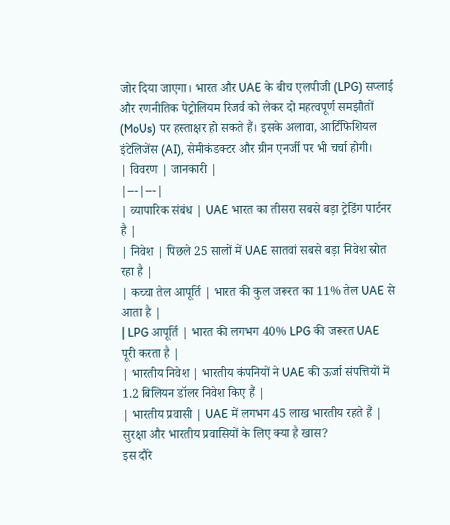जोर दिया जाएगा। भारत और UAE के बीच एलपीजी (LPG) सप्लाई और रणनीतिक पेट्रोलियम रिजर्व को लेकर दो महत्वपूर्ण समझौतों (MoUs) पर हस्ताक्षर हो सकते हैं। इसके अलावा, आर्टिफिशियल इंटेलिजेंस (AI), सेमीकंडक्टर और ग्रीन एनर्जी पर भी चर्चा होगी।
| विवरण | जानकारी |
|---|---|
| व्यापारिक संबंध | UAE भारत का तीसरा सबसे बड़ा ट्रेडिंग पार्टनर है |
| निवेश | पिछले 25 सालों में UAE सातवां सबसे बड़ा निवेश स्रोत रहा है |
| कच्चा तेल आपूर्ति | भारत की कुल जरूरत का 11% तेल UAE से आता है |
| LPG आपूर्ति | भारत की लगभग 40% LPG की जरूरत UAE पूरी करता है |
| भारतीय निवेश | भारतीय कंपनियों ने UAE की ऊर्जा संपत्तियों में 1.2 बिलियन डॉलर निवेश किए हैं |
| भारतीय प्रवासी | UAE में लगभग 45 लाख भारतीय रहते हैं |
सुरक्षा और भारतीय प्रवासियों के लिए क्या है खास?
इस दौरे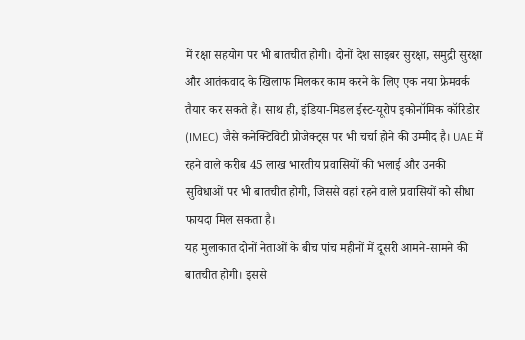में रक्षा सहयोग पर भी बातचीत होगी। दोनों देश साइबर सुरक्षा, समुद्री सुरक्षा और आतंकवाद के खिलाफ मिलकर काम करने के लिए एक नया फ्रेमवर्क तैयार कर सकते हैं। साथ ही, इंडिया-मिडल ईस्ट-यूरोप इकोनॉमिक कॉरिडोर (IMEC) जैसे कनेक्टिविटी प्रोजेक्ट्स पर भी चर्चा होने की उम्मीद है। UAE में रहने वाले करीब 45 लाख भारतीय प्रवासियों की भलाई और उनकी सुविधाओं पर भी बातचीत होगी, जिससे वहां रहने वाले प्रवासियों को सीधा फायदा मिल सकता है।
यह मुलाकात दोनों नेताओं के बीच पांच महीनों में दूसरी आमने-सामने की बातचीत होगी। इससे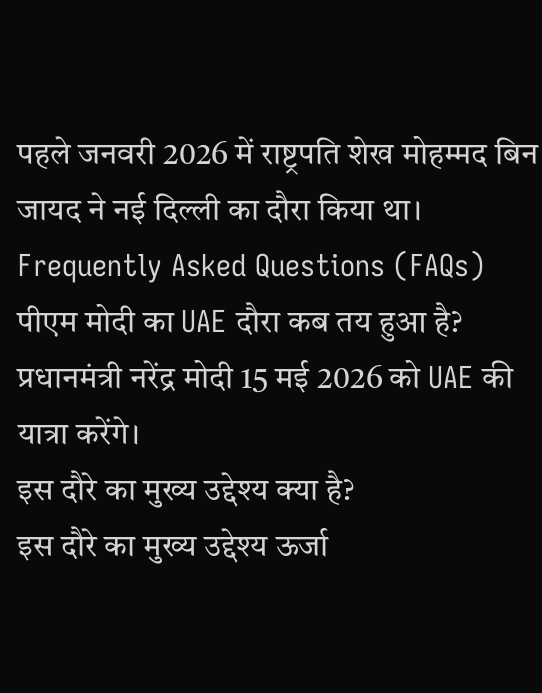पहले जनवरी 2026 में राष्ट्रपति शेख मोहम्मद बिन जायद ने नई दिल्ली का दौरा किया था।
Frequently Asked Questions (FAQs)
पीएम मोदी का UAE दौरा कब तय हुआ है?
प्रधानमंत्री नरेंद्र मोदी 15 मई 2026 को UAE की यात्रा करेंगे।
इस दौरे का मुख्य उद्देश्य क्या है?
इस दौरे का मुख्य उद्देश्य ऊर्जा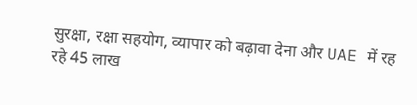सुरक्षा, रक्षा सहयोग, व्यापार को बढ़ावा देना और UAE में रह रहे 45 लाख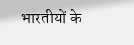भारतीयों के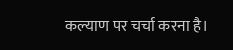कल्याण पर चर्चा करना है।